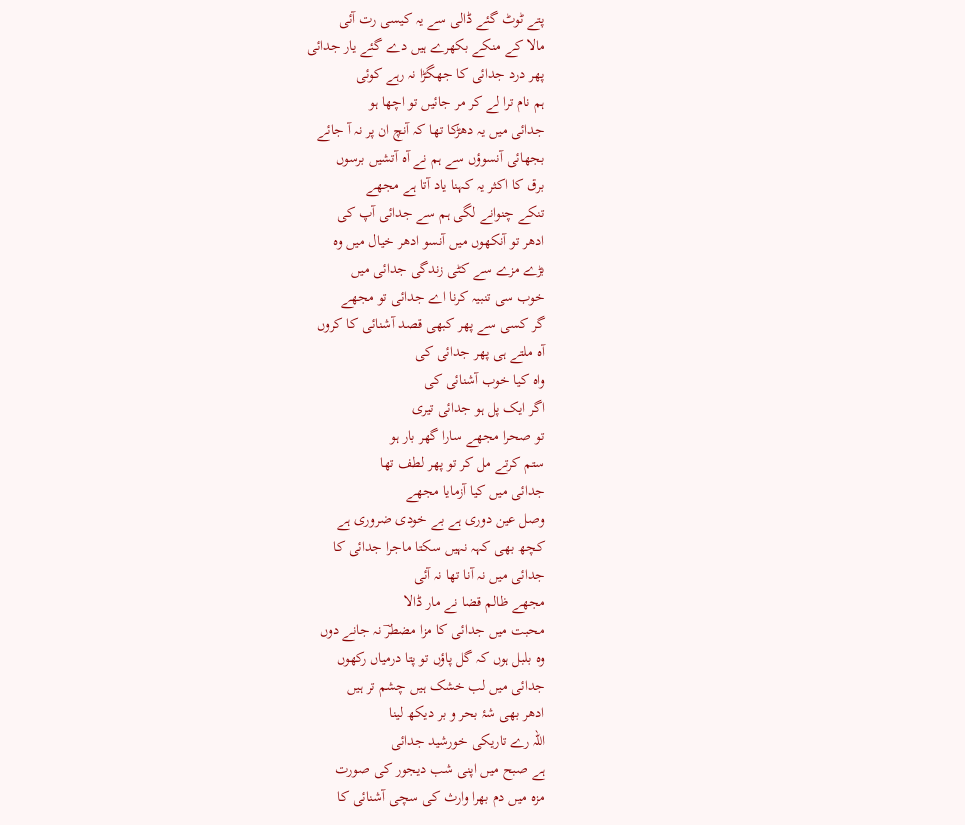پتے ٹوٹ گئے ڈالی سے یہ کیسی رت آئی
مالا کے منکے بکھرے ہیں دے گئے یار جدائی
پھر درد جدائی کا جھگڑا نہ رہے کوئی
ہم نام ترا لے کر مر جائیں تو اچھا ہو
جدائی میں یہ دھڑکا تھا کہ آنچ ان پر نہ آ جائے
بجھائی آنسوؤں سے ہم نے آہ آتشیں برسوں
برق کا اکثر یہ کہنا یاد آتا ہے مجھے
تنکے چنوانے لگی ہم سے جدائی آپ کی
ادھر تو آنکھوں میں آنسو ادھر خیال میں وہ
بڑے مزے سے کٹی زندگی جدائی میں
خوب سی تنبیہ کرنا اے جدائی تو مجھے
گر کسی سے پھر کبھی قصد آشنائی کا کروں
آہ ملتے ہی پھر جدائی کی
واہ کیا خوب آشنائی کی
اگر ایک پل ہو جدائی تیری
تو صحرا مجھے سارا گھر بار ہو
ستم کرتے مل کر تو پھر لطف تھا
جدائی میں کیا آزمایا مجھے
وصل عین دوری ہے بے خودی ضروری ہے
کچھ بھی کہہ نہیں سکتا ماجرا جدائی کا
جدائی میں نہ آنا تھا نہ آئی
مجھے ظالم قضا نے مار ڈالا
محبت میں جدائی کا مزا مضطرؔ نہ جانے دوں
وہ بلبل ہوں کہ گل پاؤں تو پتا درمیاں رکھوں
جدائی میں لب خشک ہیں چشم تر ہیں
ادھر بھی شۂ بحر و بر دیکھ لینا
اللہ رے تاریکی خورشید جدائی
ہے صبح میں اپنی شب دیجور کی صورت
مزہ میں دم بھرا وارث کی سچی آشنائی کا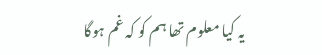یہ کیا معلوم تھا ہم کو کہ غم ہوگا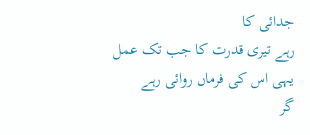جدائی کا
رہے تیری قدرت کا جب تک عمل
یہی اس کی فرماں روائی رہے
گر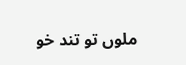ملوں تو تند خو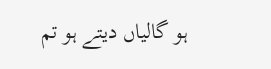ہو گالیاں دیتے ہو تم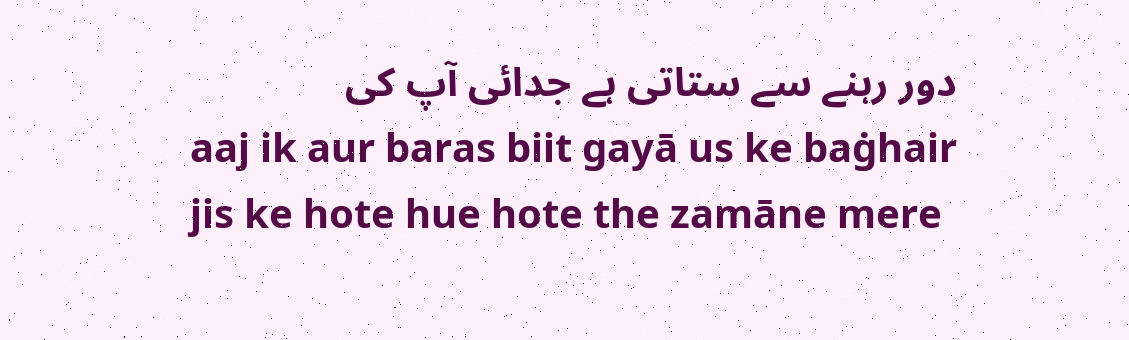دور رہنے سے ستاتی ہے جدائی آپ کی
aaj ik aur baras biit gayā us ke baġhair
jis ke hote hue hote the zamāne mere